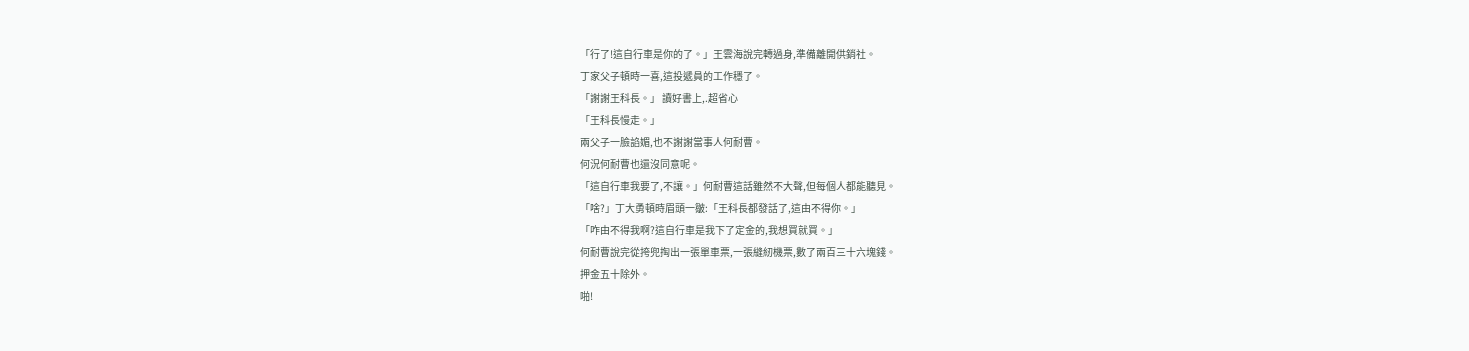「行了!這自行車是你的了。」王雲海說完轉過身,準備離開供銷社。
丁家父子頓時一喜,這投遞員的工作穩了。
「謝謝王科長。」 讀好書上,.超省心
「王科長慢走。」
兩父子一臉諂媚,也不謝謝當事人何耐曹。
何況何耐曹也還沒同意呢。
「這自行車我要了,不讓。」何耐曹這話雖然不大聲,但每個人都能聽見。
「啥?」丁大勇頓時眉頭一皺:「王科長都發話了,這由不得你。」
「咋由不得我啊?這自行車是我下了定金的,我想買就買。」
何耐曹說完從挎兜掏出一張單車票,一張縫紉機票,數了兩百三十六塊錢。
押金五十除外。
啪!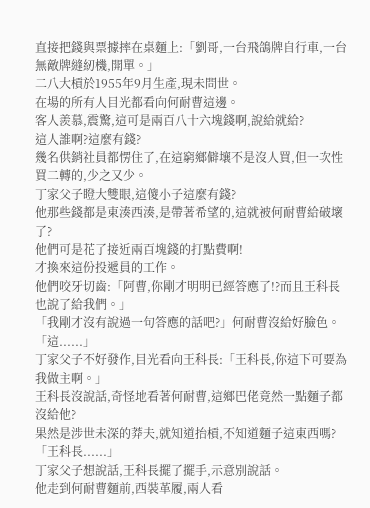直接把錢與票據摔在桌麵上:「劉哥,一台飛鴿牌自行車,一台無敵牌縫紉機,開單。」
二八大槓於1955年9月生產,現未問世。
在場的所有人目光都看向何耐曹這邊。
客人羨慕,震驚,這可是兩百八十六塊錢啊,說給就給?
這人誰啊?這麼有錢?
幾名供銷社員都愣住了,在這窮鄉僻壤不是沒人買,但一次性買二轉的,少之又少。
丁家父子瞪大雙眼,這傻小子這麼有錢?
他那些錢都是東湊西湊,是帶著希望的,這就被何耐曹給破壞了?
他們可是花了接近兩百塊錢的打點費啊!
才換來這份投遞員的工作。
他們咬牙切齒:「阿曹,你剛才明明已經答應了!?而且王科長也說了給我們。」
「我剛才沒有說過一句答應的話吧?」何耐曹沒給好臉色。
「這......」
丁家父子不好發作,目光看向王科長:「王科長,你這下可要為我做主啊。」
王科長沒說話,奇怪地看著何耐曹,這鄉巴佬竟然一點麵子都沒給他?
果然是涉世未深的莽夫,就知道抬槓,不知道麵子這東西嗎?
「王科長......」
丁家父子想說話,王科長擺了擺手,示意別說話。
他走到何耐曹麵前,西裝革履,兩人看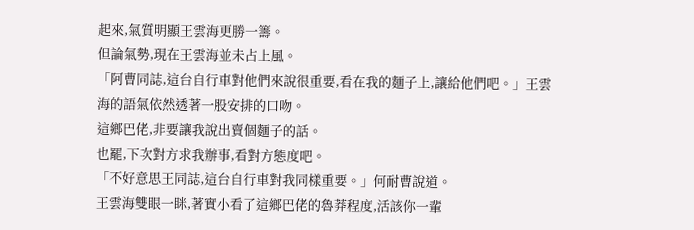起來,氣質明顯王雲海更勝一籌。
但論氣勢,現在王雲海並未占上風。
「阿曹同誌,這台自行車對他們來說很重要,看在我的麵子上,讓給他們吧。」王雲海的語氣依然透著一股安排的口吻。
這鄉巴佬,非要讓我說出賣個麵子的話。
也罷,下次對方求我辦事,看對方態度吧。
「不好意思王同誌,這台自行車對我同樣重要。」何耐曹說道。
王雲海雙眼一眯,著實小看了這鄉巴佬的魯莽程度,活該你一輩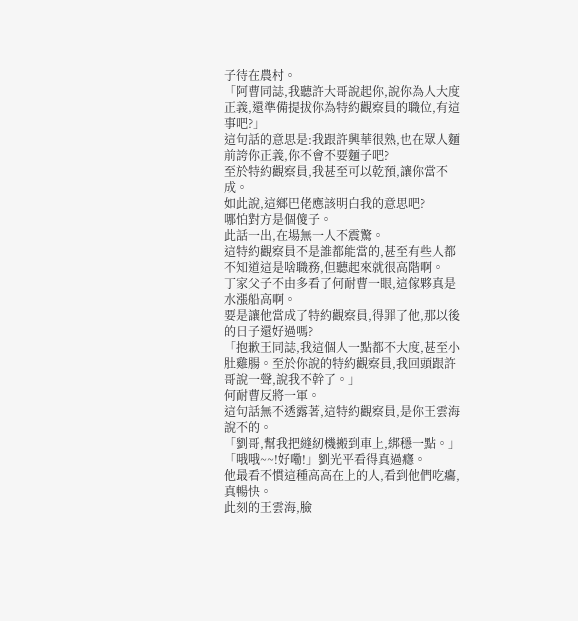子待在農村。
「阿曹同誌,我聽許大哥說起你,說你為人大度正義,還準備提拔你為特約觀察員的職位,有這事吧?」
這句話的意思是:我跟許興華很熟,也在眾人麵前誇你正義,你不會不要麵子吧?
至於特約觀察員,我甚至可以乾預,讓你當不成。
如此說,這鄉巴佬應該明白我的意思吧?
哪怕對方是個傻子。
此話一出,在場無一人不震驚。
這特約觀察員不是誰都能當的,甚至有些人都不知道這是啥職務,但聽起來就很高階啊。
丁家父子不由多看了何耐曹一眼,這傢夥真是水漲船高啊。
要是讓他當成了特約觀察員,得罪了他,那以後的日子還好過嗎?
「抱歉王同誌,我這個人一點都不大度,甚至小肚雞腸。至於你說的特約觀察員,我回頭跟許哥說一聲,說我不幹了。」
何耐曹反將一軍。
這句話無不透露著,這特約觀察員,是你王雲海說不的。
「劉哥,幫我把縫紉機搬到車上,綁穩一點。」
「哦哦~~!好嘞!」劉光平看得真過癮。
他最看不慣這種高高在上的人,看到他們吃癟,真暢快。
此刻的王雲海,臉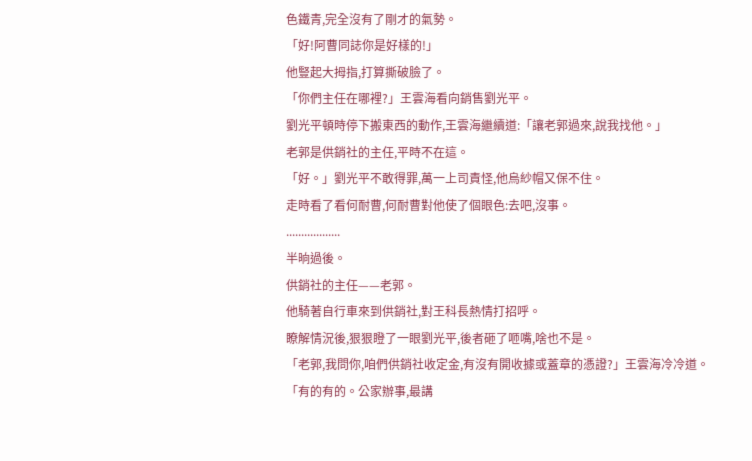色鐵青,完全沒有了剛才的氣勢。
「好!阿曹同誌你是好樣的!」
他豎起大拇指,打算撕破臉了。
「你們主任在哪裡?」王雲海看向銷售劉光平。
劉光平頓時停下搬東西的動作,王雲海繼續道:「讓老郭過來,說我找他。」
老郭是供銷社的主任,平時不在這。
「好。」劉光平不敢得罪,萬一上司責怪,他烏紗帽又保不住。
走時看了看何耐曹,何耐曹對他使了個眼色:去吧,沒事。
..................
半晌過後。
供銷社的主任——老郭。
他騎著自行車來到供銷社,對王科長熱情打招呼。
瞭解情況後,狠狠瞪了一眼劉光平,後者砸了咂嘴,啥也不是。
「老郭,我問你,咱們供銷社收定金,有沒有開收據或蓋章的憑證?」王雲海冷冷道。
「有的有的。公家辦事,最講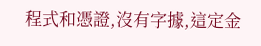程式和憑證,沒有字據,這定金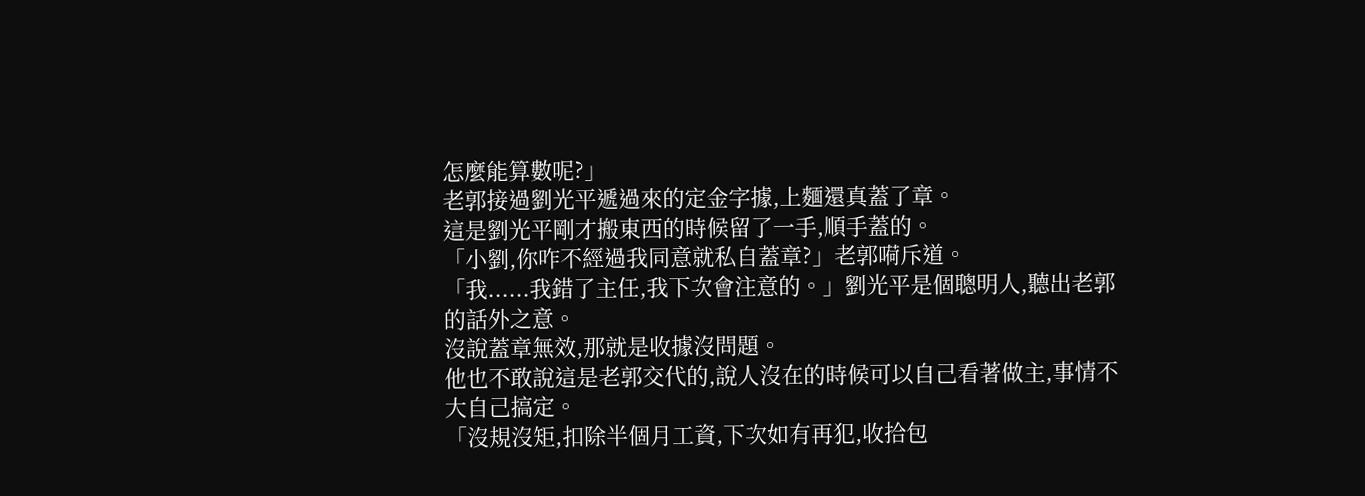怎麼能算數呢?」
老郭接過劉光平遞過來的定金字據,上麵還真蓋了章。
這是劉光平剛才搬東西的時候留了一手,順手蓋的。
「小劉,你咋不經過我同意就私自蓋章?」老郭嗬斥道。
「我......我錯了主任,我下次會注意的。」劉光平是個聰明人,聽出老郭的話外之意。
沒說蓋章無效,那就是收據沒問題。
他也不敢說這是老郭交代的,說人沒在的時候可以自己看著做主,事情不大自己搞定。
「沒規沒矩,扣除半個月工資,下次如有再犯,收拾包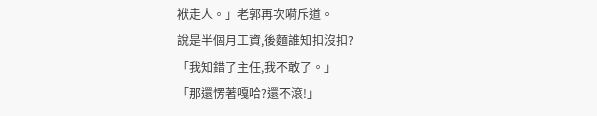袱走人。」老郭再次嗬斥道。
說是半個月工資,後麵誰知扣沒扣?
「我知錯了主任,我不敢了。」
「那還愣著嘎哈?還不滾!」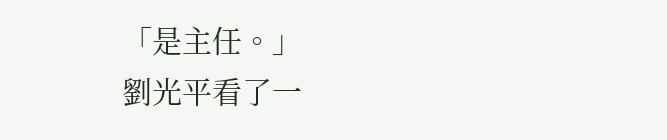「是主任。」
劉光平看了一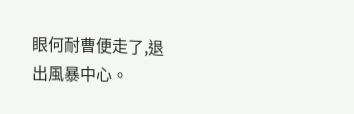眼何耐曹便走了,退出風暴中心。